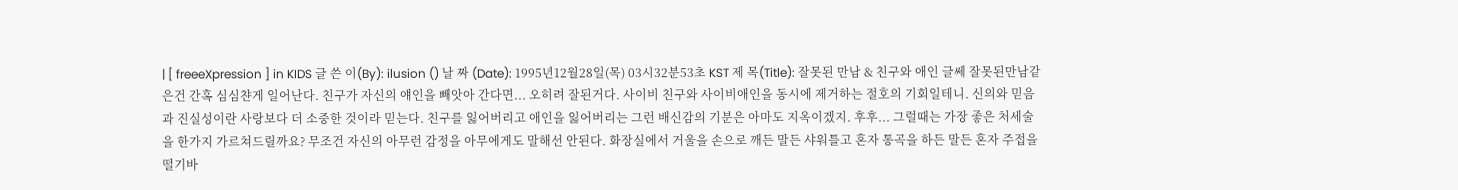| [ freeeXpression ] in KIDS 글 쓴 이(By): ilusion () 날 짜 (Date): 1995년12월28일(목) 03시32분53초 KST 제 목(Title): 잘못된 만남 & 친구와 애인 글쎄 잘못된만남같은건 간혹 심심챤게 일어난다. 친구가 자신의 얘인을 빼앗아 간다면... 오히려 잘된거다. 사이비 친구와 사이비애인을 동시에 제거하는 절호의 기회일테니. 신의와 믿음과 진실성이란 사랑보다 더 소중한 것이라 믿는다. 친구를 잃어버리고 애인을 잃어버리는 그런 배신감의 기분은 아마도 지옥이겠지. 후후... 그럴때는 가장 좋은 처세술을 한가지 가르쳐드릴까요? 무조건 자신의 아무런 감정을 아무에게도 말해선 안된다. 화장실에서 거울을 손으로 깨든 말든 샤워틀고 혼자 통곡을 하든 말든 혼자 주접을 떨기바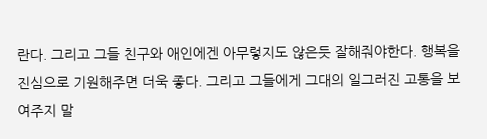란다. 그리고 그들 친구와 애인에겐 아무렇지도 않은듯 잘해줘야한다. 행복을 진심으로 기원해주면 더욱 좋다. 그리고 그들에게 그대의 일그러진 고통을 보여주지 말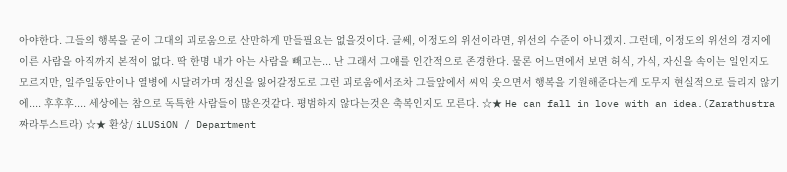아야한다. 그들의 행복을 굳이 그대의 괴로움으로 산만하게 만들필요는 없을것이다. 글쎄, 이정도의 위선이라면, 위선의 수준이 아니겠지. 그런데, 이정도의 위선의 경지에 이른 사람을 아직까지 본적이 없다. 딱 한명 내가 아는 사람을 빼고는... 난 그래서 그얘를 인간적으로 존경한다. 물론 어느면에서 보면 허식, 가식, 자신을 속이는 일인지도 모르지만, 일주일동안이나 열병에 시달려가며 정신을 잃어갈정도로 그런 괴로움에서조차 그들앞에서 씨익 웃으면서 행복을 기원해준다는게 도무지 현실적으로 들리지 않기에.... 후후후.... 세상에는 참으로 독특한 사람들이 많은것같다. 평범하지 않다는것은 축복인지도 모른다. ☆★ He can fall in love with an idea.(Zarathustra 짜라투스트라) ☆★ 환상/ iLUSiON / Department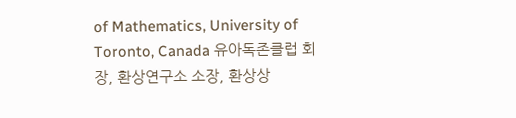of Mathematics, University of Toronto, Canada 유아독존클럽 회장, 환상연구소 소장, 환상상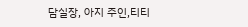담실장, 아지 주인,티티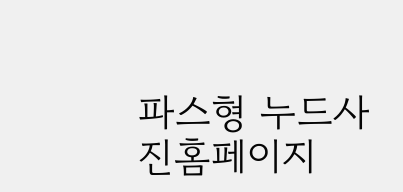파스형 누드사진홈페이지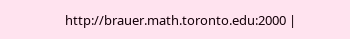http://brauer.math.toronto.edu:2000 |